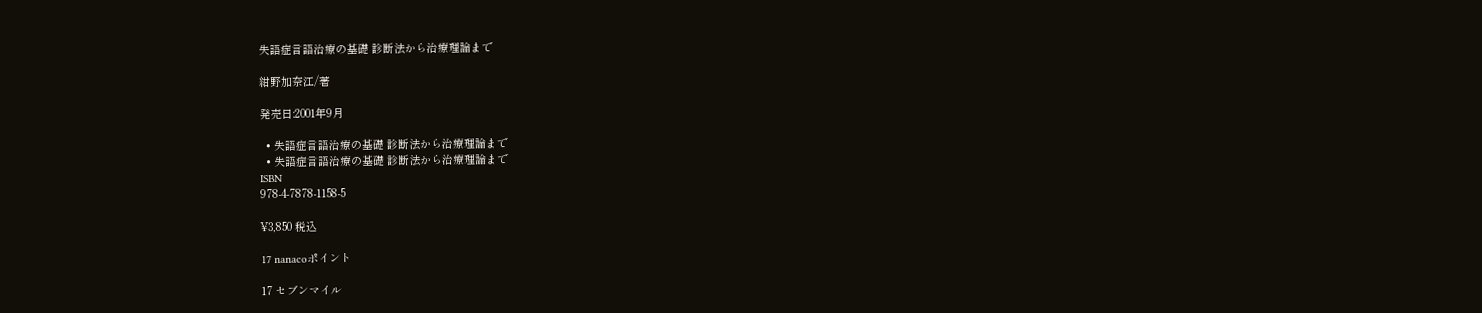失語症言語治療の基礎 診断法から治療理論まで

紺野加奈江/著

発売日:2001年9月

  • 失語症言語治療の基礎 診断法から治療理論まで
  • 失語症言語治療の基礎 診断法から治療理論まで
ISBN
978-4-7878-1158-5

¥3,850 税込

17 nanacoポイント

17 セブンマイル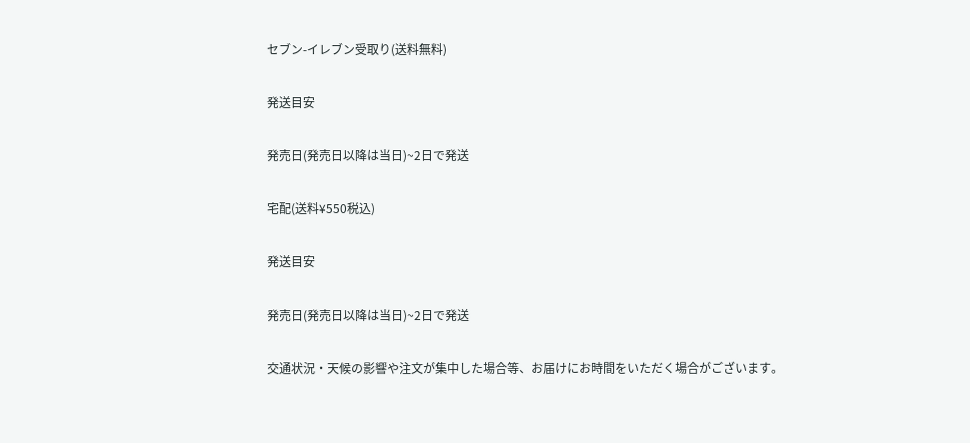セブン-イレブン受取り(送料無料)

発送目安

発売日(発売日以降は当日)~2日で発送

宅配(送料¥550税込)

発送目安

発売日(発売日以降は当日)~2日で発送

交通状況・天候の影響や注文が集中した場合等、お届けにお時間をいただく場合がございます。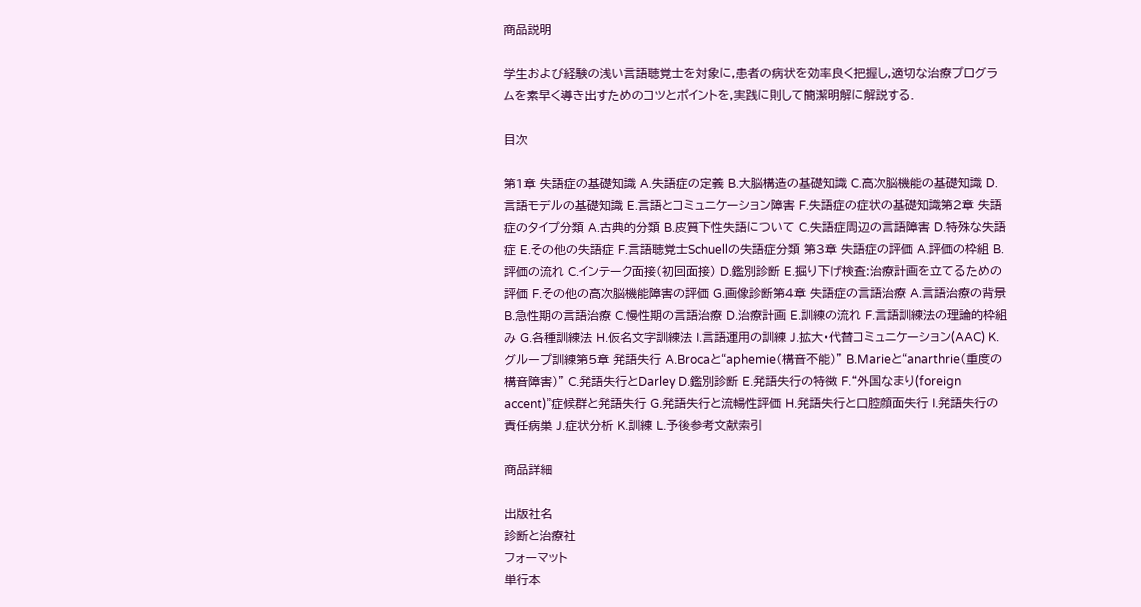商品説明

学生および経験の浅い言語聴覚士を対象に,患者の病状を効率良く把握し,適切な治療プログラムを素早く導き出すためのコツとポイントを,実践に則して簡潔明解に解説する.

目次

第1章 失語症の基礎知識 A.失語症の定義 B.大脳構造の基礎知識 C.高次脳機能の基礎知識 D.言語モデルの基礎知識 E.言語とコミュニケーション障害 F.失語症の症状の基礎知識第2章 失語症のタイプ分類 A.古典的分類 B.皮質下性失語について C.失語症周辺の言語障害 D.特殊な失語症 E.その他の失語症 F.言語聴覚士Schuellの失語症分類 第3章 失語症の評価 A.評価の枠組 B.評価の流れ C.インテーク面接(初回面接) D.鑑別診断 E.掘り下げ検査:治療計画を立てるための評価 F.その他の高次脳機能障害の評価 G.画像診断第4章 失語症の言語治療 A.言語治療の背景 B.急性期の言語治療 C.慢性期の言語治療 D.治療計画 E.訓練の流れ F.言語訓練法の理論的枠組み G.各種訓練法 H.仮名文字訓練法 I.言語運用の訓練 J.拡大・代替コミュニケーション(AAC) K.グループ訓練第5章 発語失行 A.Brocaと“aphemie(構音不能)” B.Marieと“anarthrie(重度の構音障害)” C.発語失行とDarley D.鑑別診断 E.発語失行の特徴 F.“外国なまり(foreign accent)”症候群と発語失行 G.発語失行と流暢性評価 H.発語失行と口腔顔面失行 I.発語失行の責任病巣 J.症状分析 K.訓練 L.予後参考文献索引

商品詳細

出版社名
診断と治療社
フォーマット
単行本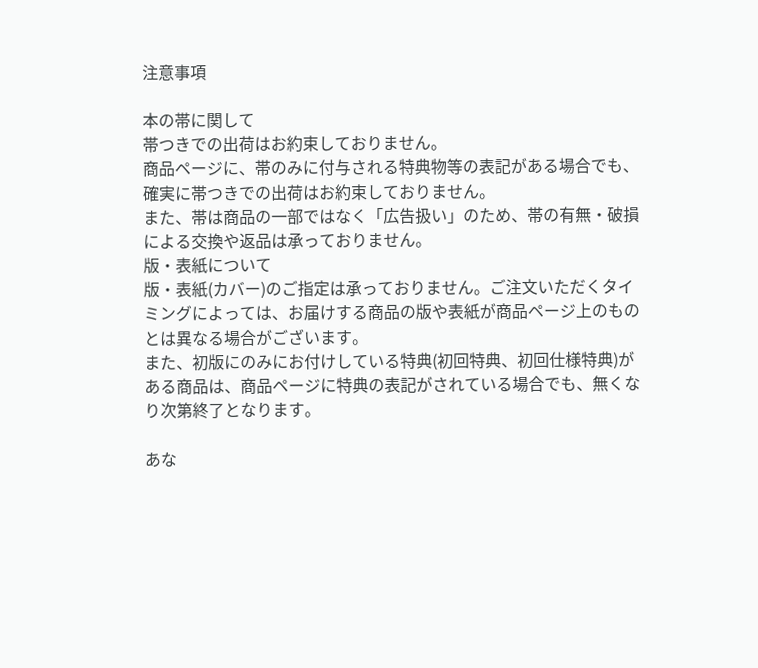注意事項

本の帯に関して
帯つきでの出荷はお約束しておりません。
商品ページに、帯のみに付与される特典物等の表記がある場合でも、確実に帯つきでの出荷はお約束しておりません。
また、帯は商品の一部ではなく「広告扱い」のため、帯の有無・破損による交換や返品は承っておりません。
版・表紙について
版・表紙(カバー)のご指定は承っておりません。ご注文いただくタイミングによっては、お届けする商品の版や表紙が商品ページ上のものとは異なる場合がございます。
また、初版にのみにお付けしている特典(初回特典、初回仕様特典)がある商品は、商品ページに特典の表記がされている場合でも、無くなり次第終了となります。

あな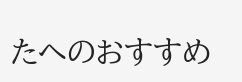たへのおすすめ